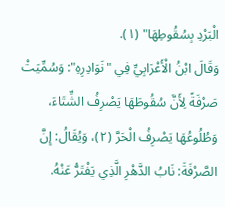الْبَرْدِ بِسُقُوطِهَا" (١).
وَقَالَ ابْنُ الْأَعْرَابِيِّ فِي "نَوَادِرِهِ": وَسُمِّيَتْ صَرْفَةً لِأَنَّ سُقُوطَهَا يَصْرِفُ الشِّتَاءَ، وَطُلُوعُهَا يَصْرِفُ الْحَرَّ (٢)، وَيُقَالُ: إِنَّ الصَّرْفَةَ: نَابُ الدَّهْرِ الَّذِي يَفْتَرُّ عَنْهُ.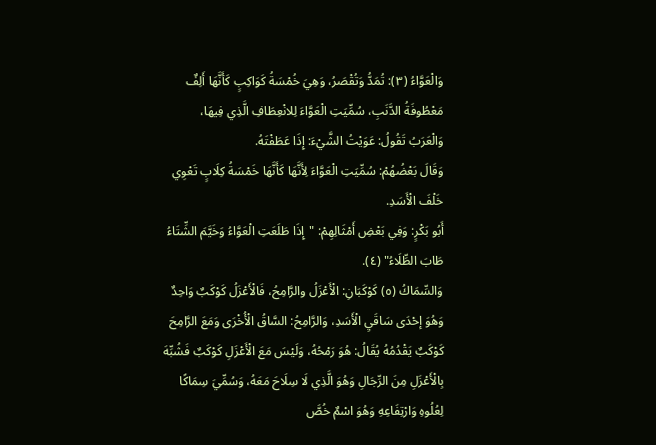وَالْعَوَّاءُ (٣): تُمَدُّ وَتُقْصَرُ، وَهِيَ خُمْسَةُ كَوَاكِبٍ كَأَنَّهَا أَلِفٌ مَعْطُوفَةُ الدَّنَبِ، سُمِّيَتِ الْعَوَّاءَ لِلانْعِطَافِ الَّذِي فِيهَا، وَالْعَرَبُ تَقُولُ: عَوَيْتُ الشَّيْءَ: إِذَا عَطَفْتَهُ.
وَقَالَ بَعْضُهُمْ: سُمِّيَتِ الْعَوَّاءَ لِأَنَّهَا كَأَنَّهَا خَمْسَةُ كِلَابٍ تَعْوِي خَلْفَ الْأَسَدِ.
أَبُو بَكْرٍ: وَفِي بَعْضِ أَمْثَالِهِمْ: "إِذَا طَلَعَتِ الْعَوَّاءُ وَخَيَّمَ الشِّتَاءُ طَابَ الطِّلَاءُ" (٤).
وَالسِّمَاكُ (٥) كَوْكَبَانِ: الْأَعْزَلُ والرَّامِحُ، فَالْأَعْزَلُ كَوْكَبٌ وَاحِدٌ وَهُوَ إحْدَى سَاقَيِ الْأَسَدِ، وَالرَّامِحُ: السَّاقُ الْأُخْرَى وَمَعَ الرَّامِحَ كَوْكَبٌ يَقْدُمُهُ يُقَالُ: هُوَ رَمْحُهُ، وَلَيْسَ مَعَ الْأَعْزَلِ كَوْكَبٌ فَشُبِّهَ بِالْأَعْزَلِ مِنَ الرِّجَالِ وَهُوَ الَّذِي لَا سِلَاحَ مَعَهُ، وَسُمِّيَ سِمَاكًا لِعُلُوهِ وَارْتِفَاعِهِ وَهُوَ اسْمٌ خُصَّ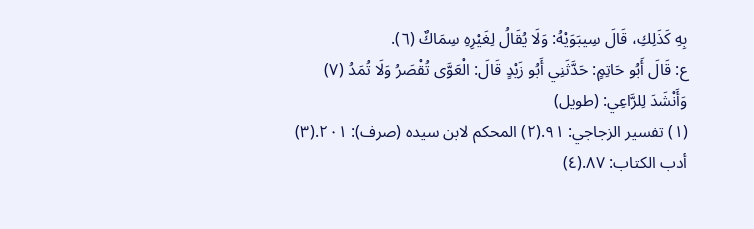بِهِ كَذَلِكِ، قَالَ سِيبَوَيْهُ: وَلَا يُقَالُ لِغَيْرِهِ سِمَاكٌ (٦).
ع: قَالَ أَبُو حَاتِمٍ: حَدَّثَنِي أَبُو زَيْدٍ قَالَ: الْعَوَّى تُقْصَرُ وَلَا تُمَدُ (٧) وَأَنْشَدَ لِلرَّاعِي: (طويل)
(١) تفسير الزجاجي: ٩١.(٢) المحكم لابن سيده (صرف): ٢٠١.(٣) أدب الكتاب: ٨٧.(٤)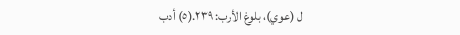ل (عوي)، بلوغ الأرب: ٢٣٩.(٥) أدب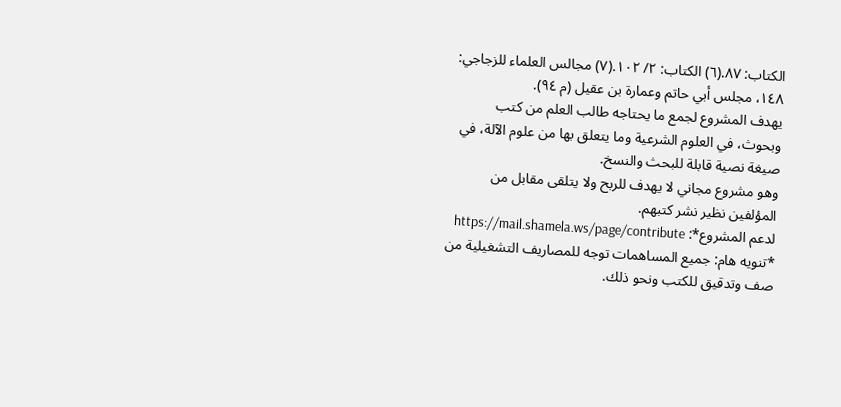الكتاب: ٨٧.(٦) الكتاب: ٢/ ١٠٢.(٧) مجالس العلماء للزجاجي: ١٤٨، مجلس أبي حاتم وعمارة بن عقيل (م ٩٤).
يهدف المشروع لجمع ما يحتاجه طالب العلم من كتب وبحوث، في العلوم الشرعية وما يتعلق بها من علوم الآلة، في صيغة نصية قابلة للبحث والنسخ.
وهو مشروع مجاني لا يهدف للربح ولا يتلقى مقابل من المؤلفين نظير نشر كتبهم.
لدعم المشروع*: https://mail.shamela.ws/page/contribute
*تنويه هام: جميع المساهمات توجه للمصاريف التشغيلية من صف وتدقيق للكتب ونحو ذلك.